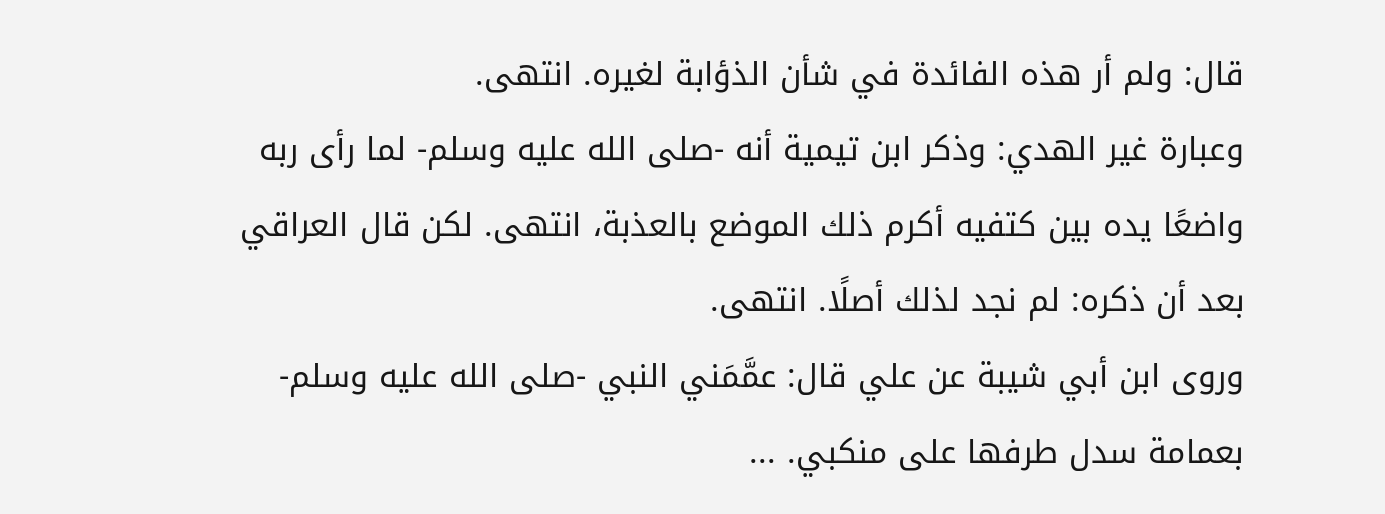قال: ولم أر هذه الفائدة في شأن الذؤابة لغيره. انتهى.
وعبارة غير الهدي: وذكر ابن تيمية أنه -صلى الله عليه وسلم- لما رأى ربه واضعًا يده بين كتفيه أكرم ذلك الموضع بالعذبة، انتهى. لكن قال العراقي بعد أن ذكره: لم نجد لذلك أصلًا. انتهى.
وروى ابن أبي شيبة عن علي قال: عمَّمَني النبي -صلى الله عليه وسلم- بعمامة سدل طرفها على منكبي. ...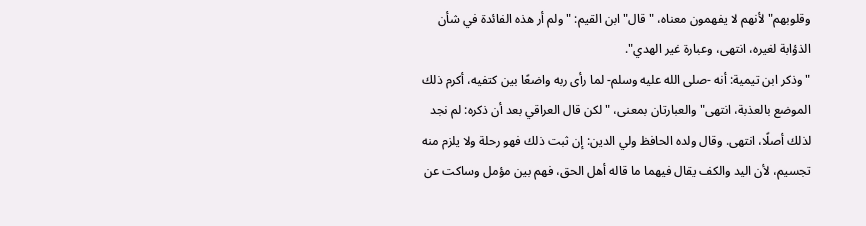وقلوبهم" لأنهم لا يفهمون معناه، "قال" ابن القيم: "ولم أر هذه الفائدة في شأن الذؤابة لغيره، انتهى، وعبارة غير الهدي".
"وذكر ابن تيمية: أنه -صلى الله عليه وسلم- لما رأى ربه واضعًا بين كتفيه، أكرم ذلك الموضع بالعذبة، انتهى" والعبارتان بمعنى، "لكن قال العراقي بعد أن ذكره: لم نجد لذلك أصلًا، انتهى. وقال ولده الحافظ ولي الدين: إن ثبت ذلك فهو رحلة ولا يلزم منه تجسيم، لأن اليد والكف يقال فيهما ما قاله أهل الحق، فهم بين مؤمل وساكت عن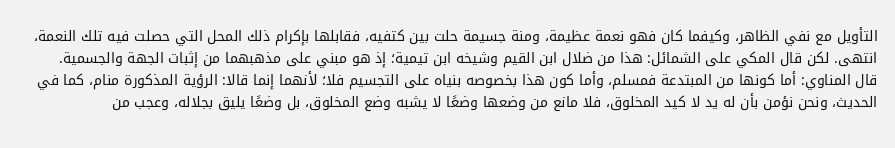التأويل مع نفي الظاهر، وكيفما كان فهو نعمة عظيمة، ومنة جسيمة حلت بين كتفيه، فقابلها بإكرام ذلك المحل التي حصلت فيه تلك النعمة، انتهى. لكن قال المكي على الشمائل: هذا من ضلال ابن القيم وشيخه ابن تيمية؛ إذ هو مبني على مذهبهما من إثبات الجهة والجسمية.
قال المناوي: أما كونها من المبتدعة فمسلم، وأما كون هذا بخصوصه بنياه على التجسيم فلا؛ لأنهما إنما قالا: الرؤية المذكورة منام، كما في الحديث، ونحن نؤمن بأن له يد لا كيد المخلوق، فلا مانع من وضعها وضعًا لا يشبه وضع المخلوق، بل وضعًا يليق بجلاله، وعجب من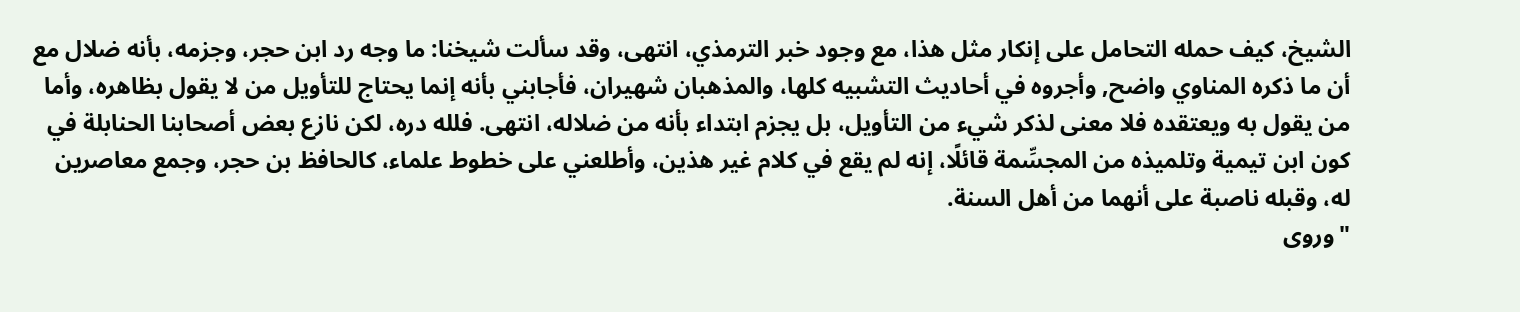الشيخ، كيف حمله التحامل على إنكار مثل هذا، مع وجود خبر الترمذي، انتهى، وقد سألت شيخنا: ما وجه رد ابن حجر، وجزمه، بأنه ضلال مع أن ما ذكره المناوي واضح, وأجروه في أحاديث التشبيه كلها، والمذهبان شهيران، فأجابني بأنه إنما يحتاج للتأويل من لا يقول بظاهره، وأما من يقول به ويعتقده فلا معنى لذكر شيء من التأويل، بل يجزم ابتداء بأنه من ضلاله، انتهى. فلله دره، لكن نازع بعض أصحابنا الحنابلة في كون ابن تيمية وتلميذه من المجسِّمة قائلًا، إنه لم يقع في كلام غير هذين، وأطلعني على خطوط علماء، كالحافظ بن حجر، وجمع معاصرين له، وقبله ناصبة على أنهما من أهل السنة.
"وروى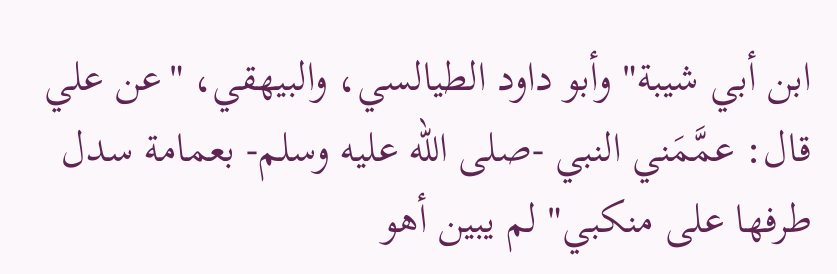ابن أبي شيبة" وأبو داود الطيالسي، والبيهقي، "عن علي قال: عمَّمَني النبي -صلى الله عليه وسلم- بعمامة سدل طرفها على منكبي" لم يبين أهو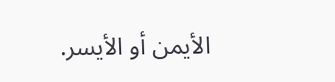الأيمن أو الأيسر.